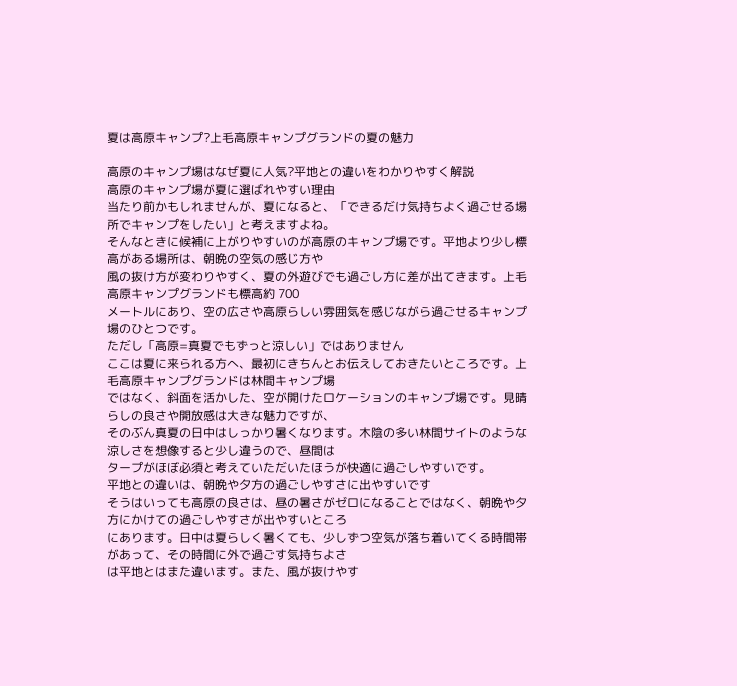夏は高原キャンプ?上毛高原キャンプグランドの夏の魅力

高原のキャンプ場はなぜ夏に人気?平地との違いをわかりやすく解説
高原のキャンプ場が夏に選ばれやすい理由
当たり前かもしれませんが、夏になると、「できるだけ気持ちよく過ごせる場所でキャンプをしたい」と考えますよね。
そんなときに候補に上がりやすいのが高原のキャンプ場です。平地より少し標高がある場所は、朝晩の空気の感じ方や
風の抜け方が変わりやすく、夏の外遊びでも過ごし方に差が出てきます。上毛高原キャンプグランドも標高約 700
メートルにあり、空の広さや高原らしい雰囲気を感じながら過ごせるキャンプ場のひとつです。
ただし「高原=真夏でもずっと涼しい」ではありません
ここは夏に来られる方へ、最初にきちんとお伝えしておきたいところです。上毛高原キャンプグランドは林間キャンプ場
ではなく、斜面を活かした、空が開けたロケーションのキャンプ場です。見晴らしの良さや開放感は大きな魅力ですが、
そのぶん真夏の日中はしっかり暑くなります。木陰の多い林間サイトのような涼しさを想像すると少し違うので、昼間は
タープがほぼ必須と考えていただいたほうが快適に過ごしやすいです。
平地との違いは、朝晩や夕方の過ごしやすさに出やすいです
そうはいっても高原の良さは、昼の暑さがゼロになることではなく、朝晩や夕方にかけての過ごしやすさが出やすいところ
にあります。日中は夏らしく暑くても、少しずつ空気が落ち着いてくる時間帯があって、その時間に外で過ごす気持ちよさ
は平地とはまた違います。また、風が抜けやす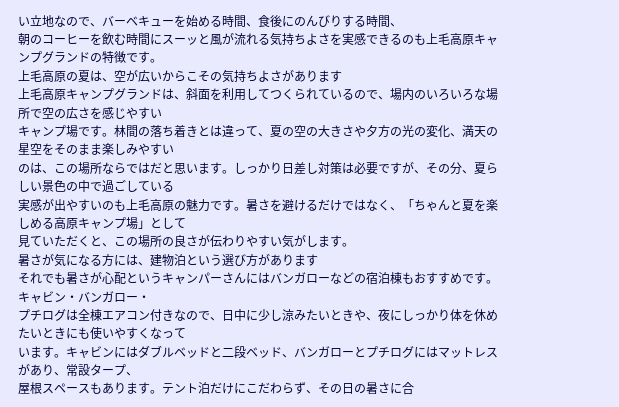い立地なので、バーベキューを始める時間、食後にのんびりする時間、
朝のコーヒーを飲む時間にスーッと風が流れる気持ちよさを実感できるのも上毛高原キャンプグランドの特徴です。
上毛高原の夏は、空が広いからこその気持ちよさがあります
上毛高原キャンプグランドは、斜面を利用してつくられているので、場内のいろいろな場所で空の広さを感じやすい
キャンプ場です。林間の落ち着きとは違って、夏の空の大きさや夕方の光の変化、満天の星空をそのまま楽しみやすい
のは、この場所ならではだと思います。しっかり日差し対策は必要ですが、その分、夏らしい景色の中で過ごしている
実感が出やすいのも上毛高原の魅力です。暑さを避けるだけではなく、「ちゃんと夏を楽しめる高原キャンプ場」として
見ていただくと、この場所の良さが伝わりやすい気がします。
暑さが気になる方には、建物泊という選び方があります
それでも暑さが心配というキャンパーさんにはバンガローなどの宿泊棟もおすすめです。キャビン・バンガロー・
プチログは全棟エアコン付きなので、日中に少し涼みたいときや、夜にしっかり体を休めたいときにも使いやすくなって
います。キャビンにはダブルベッドと二段ベッド、バンガローとプチログにはマットレスがあり、常設タープ、
屋根スペースもあります。テント泊だけにこだわらず、その日の暑さに合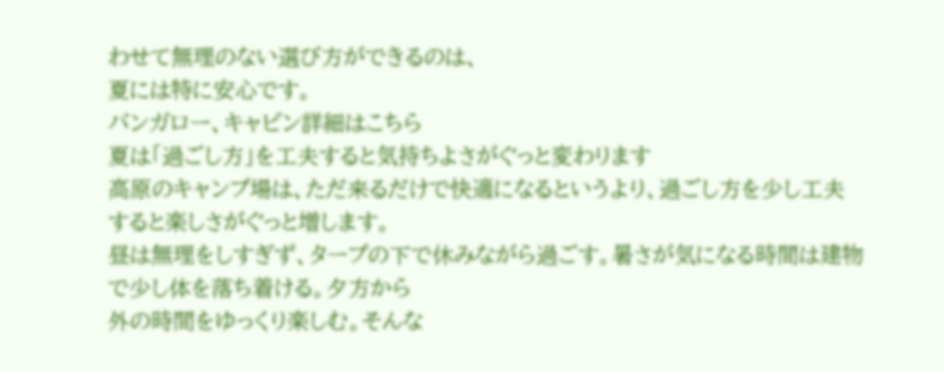わせて無理のない選び方ができるのは、
夏には特に安心です。
バンガロー、キャビン詳細はこちら
夏は「過ごし方」を工夫すると気持ちよさがぐっと変わります
高原のキャンプ場は、ただ来るだけで快適になるというより、過ごし方を少し工夫すると楽しさがぐっと増します。
昼は無理をしすぎず、タープの下で休みながら過ごす。暑さが気になる時間は建物で少し体を落ち着ける。夕方から
外の時間をゆっくり楽しむ。そんな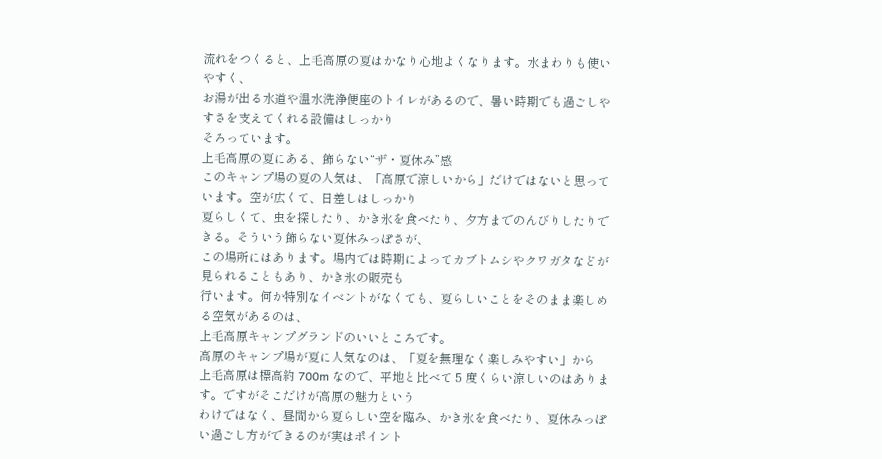流れをつくると、上毛高原の夏はかなり心地よくなります。水まわりも使いやすく、
お湯が出る水道や温水洗浄便座のトイレがあるので、暑い時期でも過ごしやすさを支えてくれる設備はしっかり
そろっています。
上毛高原の夏にある、飾らない“ザ・夏休み”感
このキャンプ場の夏の人気は、「高原で涼しいから」だけではないと思っています。空が広くて、日差しはしっかり
夏らしくて、虫を探したり、かき氷を食べたり、夕方までのんびりしたりできる。そういう飾らない夏休みっぽさが、
この場所にはあります。場内では時期によってカブトムシやクワガタなどが見られることもあり、かき氷の販売も
行います。何か特別なイベントがなくても、夏らしいことをそのまま楽しめる空気があるのは、
上毛高原キャンプグランドのいいところです。
高原のキャンプ場が夏に人気なのは、「夏を無理なく楽しみやすい」から
上毛高原は標高約 700m なので、平地と比べて 5 度くらい涼しいのはあります。ですがそこだけが高原の魅力という
わけではなく、昼間から夏らしい空を臨み、かき氷を食べたり、夏休みっぽい過ごし方ができるのが実はポイント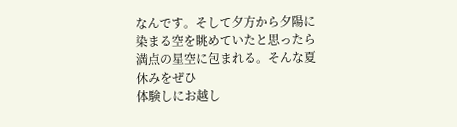なんです。そして夕方から夕陽に染まる空を眺めていたと思ったら満点の星空に包まれる。そんな夏休みをぜひ
体験しにお越し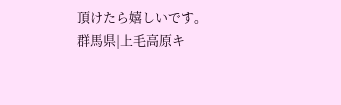頂けたら嬉しいです。
群馬県|上毛高原キ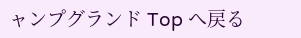ャンプグランド Top へ戻る